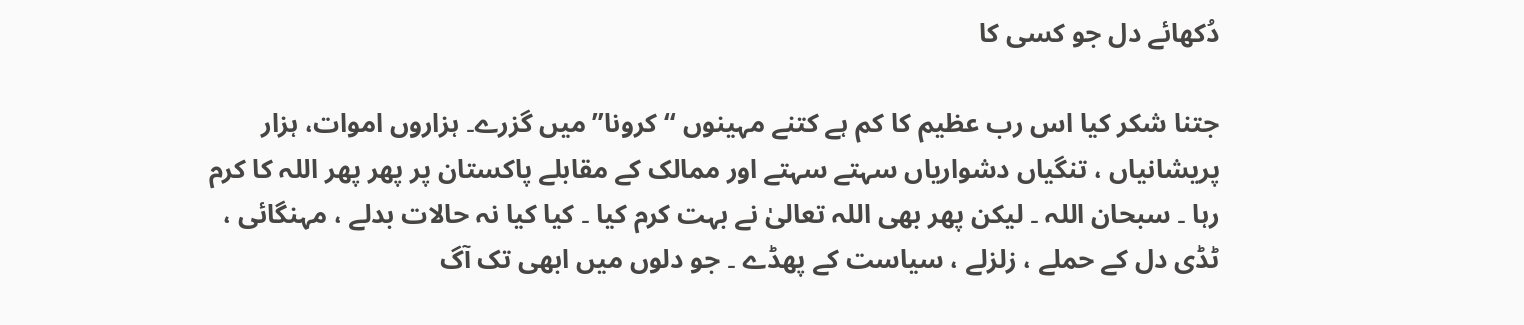دُکھائے دل جو کسی کا

جتنا شکر کیا اس رب عظیم کا کم ہے کتنے مہینوں “کرونا”میں گزرے۔ ہزاروں اموات، ہزار پریشانیاں ، تنگیاں دشواریاں سہتے سہتے اور ممالک کے مقابلے پاکستان پر پھر پھر اللہ کا کرم رہا ۔ سبحان اللہ ۔ لیکن پھر بھی اللہ تعالیٰ نے بہت کرم کیا ۔ کیا کیا نہ حالات بدلے ، مہنگائی ، ٹڈی دل کے حملے ، زلزلے ، سیاست کے پھڈے ۔ جو دلوں میں ابھی تک آگ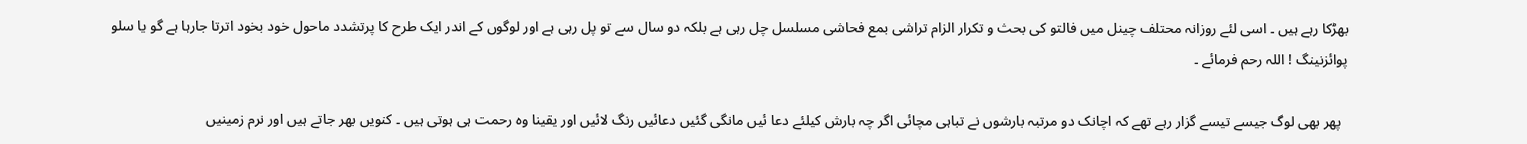بھڑکا رہے ہیں ۔ اسی لئے روزانہ محتلف چینل میں فالتو کی بحث و تکرار الزام تراشی بمع فحاشی مسلسل چل رہی ہے بلکہ دو سال سے تو پل رہی ہے اور لوگوں کے اندر ایک طرح کا پرتشدد ماحول خود بخود اترتا جارہا ہے گو یا سلو پوائزنینگ ! اللہ رحم فرمائے ۔

  پھر بھی لوگ جیسے تیسے گزار رہے تھے کہ اچانک دو مرتبہ بارشوں نے تباہی مچائی اگر چہ بارش کیلئے دعا ئیں مانگی گئیں دعائیں رنگ لائیں اور یقینا وہ رحمت ہی ہوتی ہیں ۔ کنویں بھر جاتے ہیں اور نرم زمینیں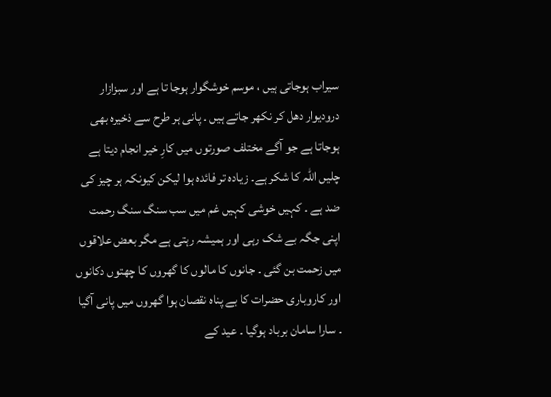سیراب ہوجاتی ہیں ، موسم خوشگوار ہوجا تا ہے اور سبزازار درودیوار دھل کر نکھر جاتے ہیں ۔ پانی ہر طرح سے ذخیرہ بھی ہوجاتا ہے جو آگے مختلف صورتوں میں کارِ خیر انجام دیتا ہے چلیں اللہ کا شکر ہے۔ زیادہ تر فائدہ ہوا لیکن کیونکہ ہر چیز کی ضد ہے ۔ کہیں خوشی کہیں غم میں سب سنگ سنگ رحمت اپنی جگہ بے شک رہی اور ہمیشہ رہتی ہے مگر بعض علاقوں میں زحمت بن گئی ۔ جانوں کا مالوں کا گھروں کا چھتوں دکانوں اور کاروباری حضرات کا بے پناہ نقصان ہوا گھروں میں پانی آگیا ۔ سارا سامان برباد ہوگیا ۔ عید کے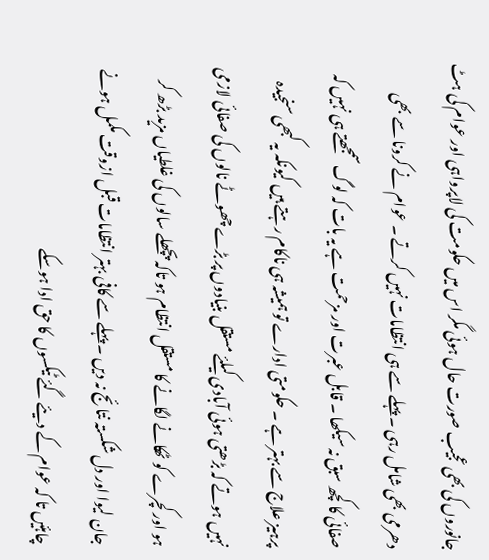جانوروں کی بھی عجیب صورت حال ہوئی مگر اس میں حکومت کی لاپرواہی اور عوام کی ہٹ دھرمی بھی شامل رہی ۔ پہلے سے ہی انتظامات نہیں کرتے ۔ عوام نے کرونا سے بھی صفائی کا کچھ سبق نہ سیکھا ۔ قابل عبرت اور مزحمت ہے یہ بات کہ لوگ سمجھتے ہی نہیں کہ پرہیز علاج سے بہتر ہے ۔ حکومتی ادارے تو ہمیشہ ہی ناکام رہتے ہیں کیونکہ یہ کبھی سنجیدہ نہیں ہوتے کہ بڑھتی ہوئی آبادی کیلئے مستقل بنیادوں پر بڑے چھوٹے نالوں کی صفائی لازمی ہو اور کچرے کو ٹھکانے لگانے کا مستقل انتظام ہو تاکہ پچھلے سالوں کی غلطیاں مزید بڑھ کر جان لیوا اور دل شکستہ نتا ئج نہ دیں ۔ پہلے سے کافی بہتر انتظامات قبل ازوقت مکمل ہونے چاہئیں تا کہ عوام کے دیئے گئے ٹیکسوں کا حق ادا ہوسکے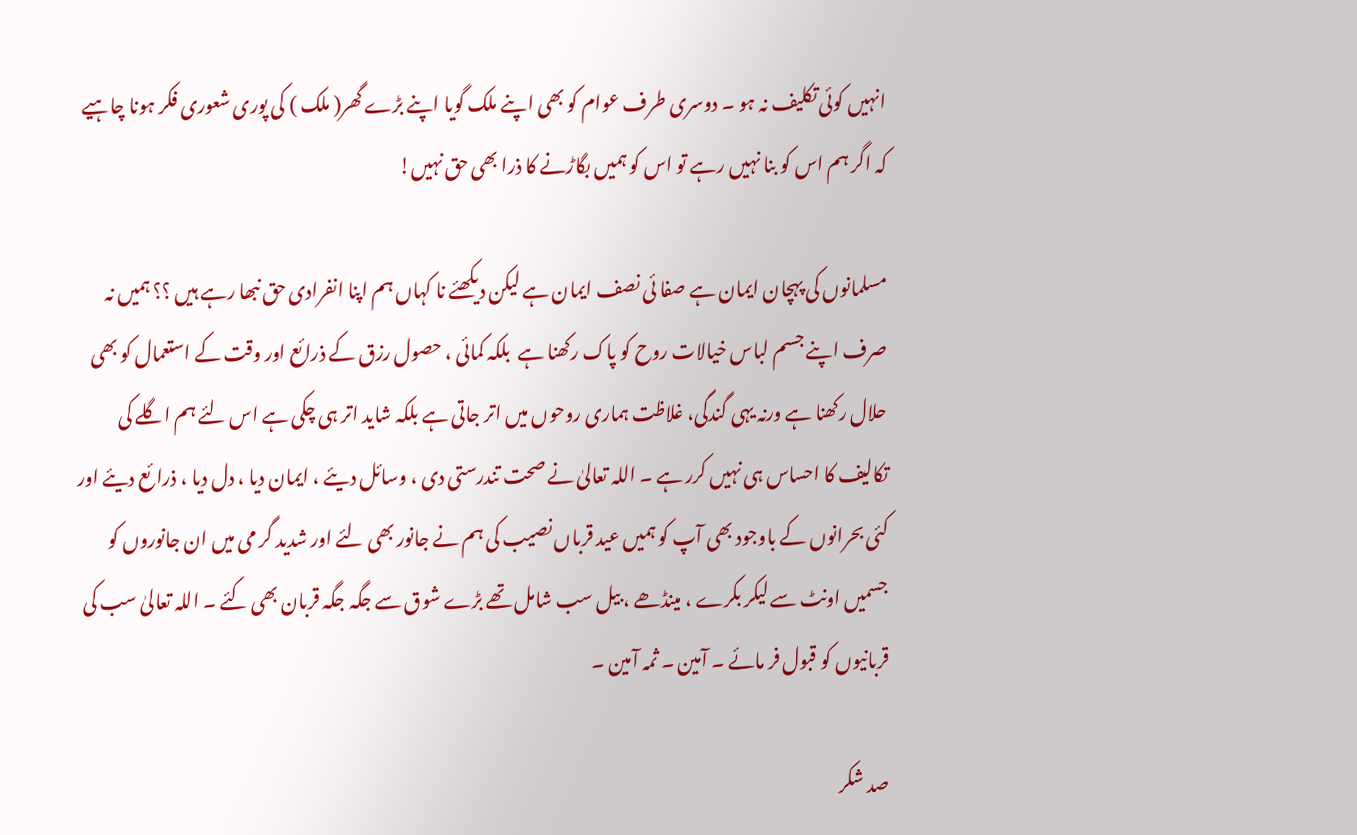انہیں کوئی تکلیف نہ ہو ۔ دوسری طرف عوام کو بھی اپنے ملک گویا اپنے بڑے گھر( ملک ) کی پوری شعوری فکر ہونا چاہیے کہ اگر ہم اس کو بنا نہیں رہے تو اس کو ہمیں بگاڑنے کا ذرا بھی حق نہیں!

مسلمانوں کی پہچان ایمان ہے صفا ئی نصف ایمان ہے لیکن دیکھئے نا کہاں ہم اپنا انفرادی حق نبھا رہے ہیں ؟؟ ہمیں نہ صرف اپنے جسم لباس خیالات روح کو پاک رکھنا ہے  بلکہ کمائی ، حصول رزق کے ذرائع اور وقت کے استعمال کو بھی حلال رکھنا ہے ورنہ یہی گندگی، غلاظت ہماری روحوں میں اتر جاتی ہے بلکہ شاید اتر ہی چکی ہے اس لئے ہم اگلے کی تکالیف کا احساس ہی نہیں کرر ہے ۔ اللہ تعالیٰ نے صحت تندرستی دی ، وسائل دیئے ، ایمان دیا ، دل دیا ، ذرا ئع دیئے اور کئی بحرانوں کے باوجود بھی آپ کو ہمیں عید قرباں نصیب کی ہم نے جانور بھی لئے اور شدید گر می میں ان جانوروں کو جسمیں اونٹ سے لیکر بکرے ، مینڈھے ، بیل سب شامل تھے بڑے شوق سے جگہ جگہ قربان بھی کئے ۔ اللہ تعالیٰ سب کی قربانیوں کو قبول فر مائے ۔ آمین ۔ ثمہ آمین ۔

صد شکر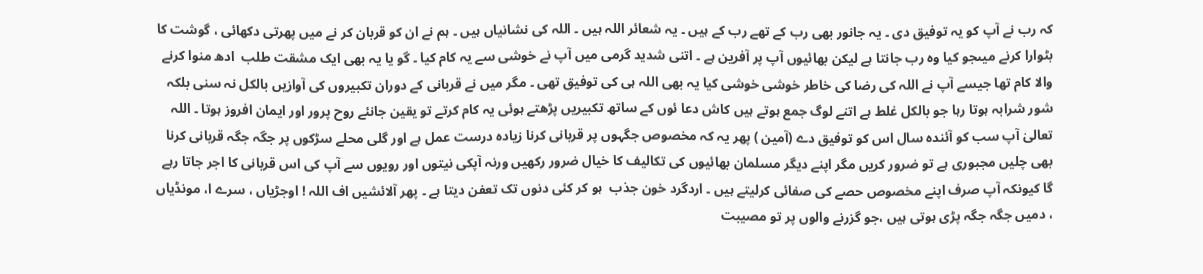کہ رب نے آپ کو یہ توفیق دی ۔ یہ جانور بھی رب کے تھے رب کے ہیں ۔ یہ شعائر اللہ ہیں ۔ اللہ کی نشانیاں ہیں ۔ ہم نے ان کو قربان کر نے میں پھرتی دکھائی ، گوشت کا بٹوارا کرنے میںجو کیا وہ رب جانتا ہے لیکن بھائیوں آپ پر آفرین ہے ۔ اتنی شدید گرمی میں آپ نے خوشی سے یہ کام کیا ۔ گو یا یہ بھی ایک مشقت طلب  ادھ منوا کرنے والا کام تھا جیسے آپ نے اللہ کی رضا کی خاطر خوشی خوشی کیا یہ بھی اللہ ہی کی توفیق تھی ۔ مگر میں نے قربانی کے دوران تکبیروں کی آوازیں بالکل نہ سنی بلکہ شور شرابہ ہوتا رہا جو بالکل غلط ہے اتنے لوگ جمع ہوتے ہیں کاش دعا ئوں کے ساتھ تکبیریں پڑھتے ہوئی یہ کام کرتے تو یقین جانئے روح پرور اور ایمان افروز ہوتا ۔ اللہ تعالیٰ آپ سب کو آئندہ سال اس کو توفیق دے (آمین ) پھر یہ کہ مخصوص جگہوں پر قربانی کرنا زیادہ درست عمل ہے اور گلی محلے سڑکوں پر جگہ جگہ قربانی کرنا بھی چلیں مجبوری ہے تو ضرور کریں مگر اپنے دیگر مسلمان بھائیوں کی تکالیف کا خیال ضرور رکھیں ورنہ آپکی نیتوں اور رویوں سے آپ کی اس قربانی کا اجر جاتا رہے گا کیونکہ آپ صرف اپنے مخصوص حصے کی صفائی کرلیتے ہیں ۔ اردگرد خون جذب  ہو کر کئی دنوں تک تعفن دیتا ہے ۔ پھر آلائشیں اف اللہ ! اوجڑیاں ، سرے ا، مونڈیاں ، دمیں جگہ جگہ پڑی ہوتی ہیں ،جو گزرنے والوں پر تو مصیبت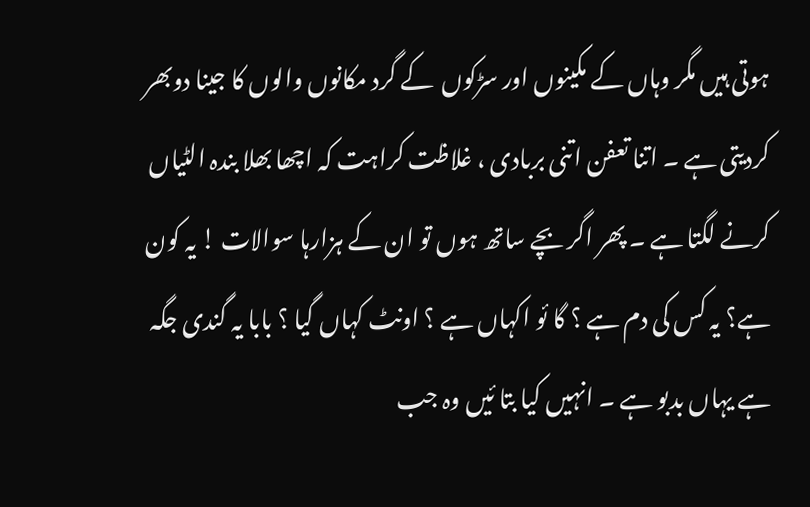ہوتی ہیں مگر وہاں کے مکینوں اور سڑکوں  کے گرد مکانوں والوں کا جینا دوبھر کردیتی ہے ۔ اتنا تعفن اتنی بربادی ، غلاظت کراہت کہ اچھا بھلا بندہ الٹیاں کرنے لگتا ہے ۔ پھر اگر بچے ساتھ ہوں تو ان کے ہزارہا سوالات ! یہ کون ہے؟ یہ کس کی دم ہے ؟ گا ئو اکہاں ہے ؟ اونٹ کہاں گیا ؟ بابا یہ گندی جگہ ہے یہاں بدبو ہے ۔ انہیں کیا بتا ئیں وہ جب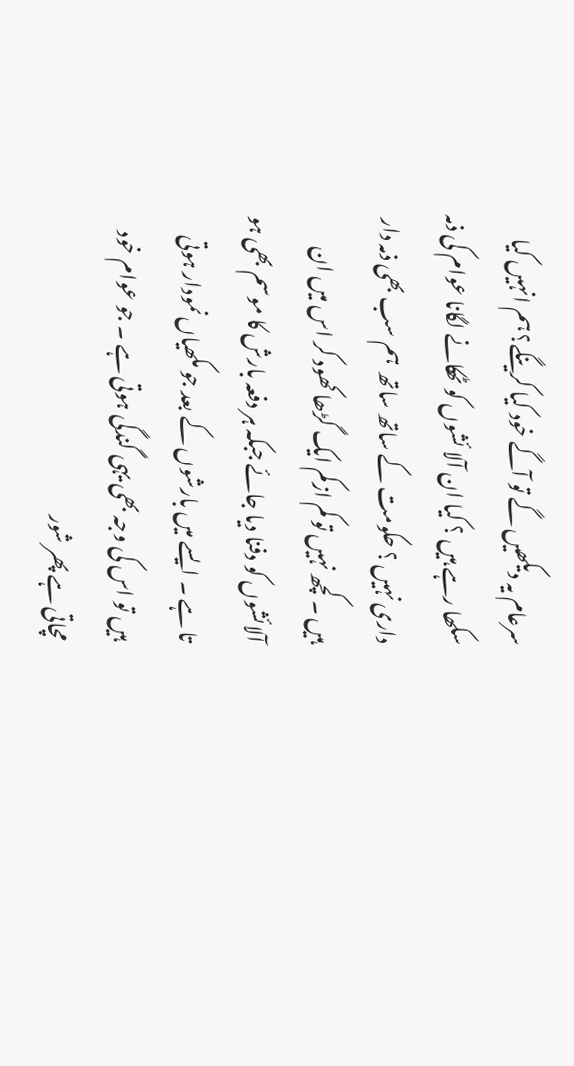سرعام یہ دیکھیں گے تو آگے خود کیا کرینگے؟ ہم انہیں کیا سکھا رہے ہیں ؟ کیا ان آلا ئشوں کو ٹھکانے لگانا عوام کی ذمہ داری نہیں ؟ حکومت کے ساتھ ساتھ  ہم سب بھی ذمہ دار ہیں ۔ کچھ نہیں تو کم ازکم ایک گڑھا کھود کر اس میں ان آلائشوں کو دفنا دیا جائے جبکہ ہر دفعہ بارش کا موسم بھی ہو تا ہے ۔ ایسے میں بارشوں کے بعد جو مکھیاں نمودار ہوتی ہیں تو اس کی وجہ بھی یہی گندگی ہوتی ہے ۔ جو عوام خود مچاتی ہے پھر شور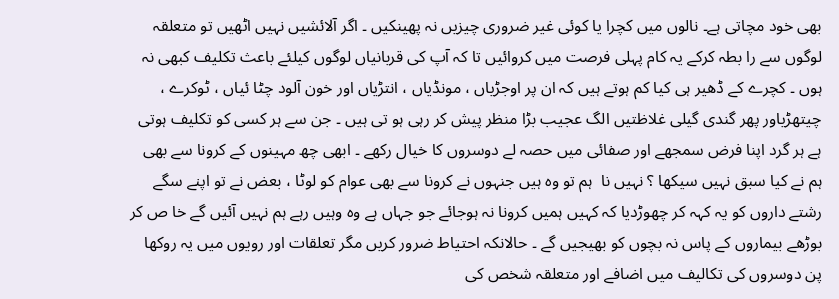بھی خود مچاتی ہے۔ نالوں میں کچرا یا کوئی غیر ضروری چیزیں نہ پھینکیں ۔ اگر آلائشیں نہیں اٹھیں تو متعلقہ لوگوں سے را بطہ کرکے یہ کام پہلی فرصت میں کروائیں تا کہ آپ کی قربانیاں لوگوں کیلئے باعث تکلیف کبھی نہ ہوں ۔ کچرے کے ڈھیر ہی کیا کم ہوتے ہیں کہ ان پر اوجڑیاں ، مونڈیاں ، انتڑیاں اور خون آلود چٹا ئیاں ، ٹوکرے ، چیتھڑیاور پھر گندی گیلی غلاظتیں الگ عجیب بڑا منظر پیش کر رہی ہو تی ہیں ۔ جن سے ہر کسی کو تکلیف ہوتی ہے ہر گرد اپنا فرض سمجھے اور صفائی میں حصہ لے دوسروں کا خیال رکھے ۔ ابھی چھ مہینوں کے کرونا سے بھی ہم نے کیا سبق نہیں سیکھا ؟ نہیں نا  ہم تو وہ ہیں جنہوں نے کرونا سے بھی عوام کو لوٹا ، بعض نے تو اپنے سگے رشتے داروں کو یہ کہہ کر چھوڑدیا کہ کہیں ہمیں کرونا نہ ہوجائے جو جہاں ہے وہ وہیں رہے ہم نہیں آئیں گے خا ص کر بوڑھے بیماروں کے پاس نہ بچوں کو بھیجیں گے ۔ حالانکہ احتیاط ضرور کریں مگر تعلقات اور رویوں میں یہ روکھا پن دوسروں کی تکالیف میں اضافے اور متعلقہ شخص کی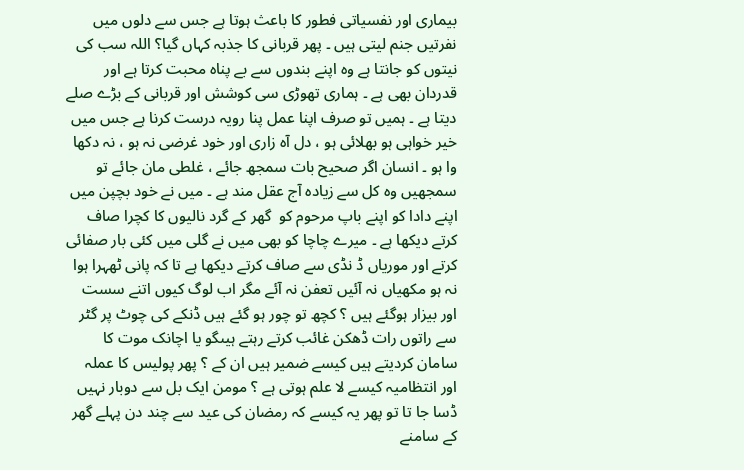بیماری اور نفسیاتی فطور کا باعث ہوتا ہے جس سے دلوں میں نفرتیں جنم لیتی ہیں ۔ پھر قربانی کا جذبہ کہاں گیا؟ اللہ سب کی نیتوں کو جانتا ہے وہ اپنے بندوں سے بے پناہ محبت کرتا ہے اور قدردان بھی ہے ۔ ہماری تھوڑی سی کوشش اور قربانی کے بڑے صلے دیتا ہے ۔ ہمیں تو صرف اپنا عمل پنا رویہ درست کرنا ہے جس میں خیر خواہی ہو بھلائی ہو ، دل آہ زاری اور خود غرضی نہ ہو ، نہ دکھا وا ہو ۔ انسان اگر صحیح بات سمجھ جائے ، غلطی مان جائے تو سمجھیں وہ کل سے زیادہ آج عقل مند ہے ۔ میں نے خود بچپن میں اپنے دادا کو اپنے باپ مرحوم کو  گھر کے گرد نالیوں کا کچرا صاف کرتے دیکھا ہے ۔ میرے چاچا کو بھی میں نے گلی میں کئی بار صفائی کرتے اور موریاں ڈ نڈی سے صاف کرتے دیکھا ہے تا کہ پانی ٹھہرا ہوا نہ ہو مکھیاں نہ آئیں تعفن نہ آئے مگر اب لوگ کیوں اتنے سست اور بیزار ہوگئے ہیں ؟ کچھ تو چور ہو گئے ہیں ڈنکے کی چوٹ پر گٹر سے راتوں رات ڈھکن غائب کرتے رہتے ہیںگو یا اچانک موت کا سامان کردیتے ہیں کیسے ضمیر ہیں ان کے ؟ پھر پولیس کا عملہ اور انتظامیہ کیسے لا علم ہوتی ہے ؟ مومن ایک بل سے دوبار نہیں ڈسا جا تا تو پھر یہ کیسے کہ رمضان کی عید سے چند دن پہلے گھر کے سامنے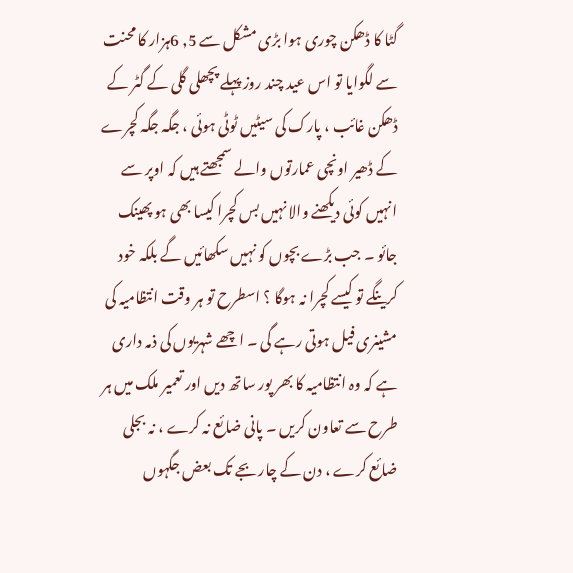گٹا کا ڈھکن چوری ہوا بڑی مشکل سے 5, 6ہزار کا محنت سے لگوایا تو اس عید چند روز پہلے پچھلی گلی کے گٹر کے ڈھکن غائب ، پارک کی سیٹیں ٹوٹی ہوئی ، جگہ جگہ کچرے کے ڈھیر اونچی عمارتوں والے سمجھتے ہیں کہ اوپر سے انہیں کوئی دیکھنے والا نہیں بس کچرا کیسا بھی ہو پھینک جائو ۔ جب بڑے بچوں کو نہیں سکھائیں گے بلکہ خود کرینگے تو کیسے کچرا نہ ہوگا ؟ اسطرح تو ہر وقت انتظامیہ کی مشینری فیل ہوتی رہے گی ۔ اچھے شہریوں کی ذمہ داری ہے کہ وہ انتظامیہ کا بھر پور ساتھ دیں اور تعمیر ملک میں ہر طرح سے تعاون کریں ۔ پانی ضائع نہ کرے ، نہ بجلی ضائع کرے ، دن کے چار بجے تک بعض جگہوں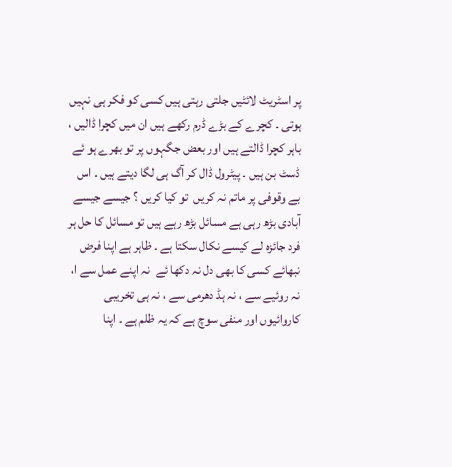پر اسٹریٹ لائٹیں جلتی رہتی ہیں کسی کو فکر ہی نہیں ہوتی ۔ کچرے کے بڑے ڈرم رکھے ہیں ان میں کچرا ڈالیں ، باہر کچرا ڈالتے ہیں اور بعض جگہوں پر تو بھرے ہو ئے ڈسٹ بن ہیں ۔ پیٹرول ڈال کر آگ ہی لگا دیتے ہیں ۔ اس بے وقوفی پر ماتم نہ کریں  تو کیا کریں ؟ جیسے جیسے آبادی بڑھ رہی ہے مسائل بڑھ رہے ہیں تو مسائل کا حل ہر فرد جائزہ لے کیسے نکال سکتا ہے ۔ ظاہر ہے اپنا فرض نبھائے کسی کا بھی دل نہ دکھا ئے  نہ اپنے عمل سے ا، نہ روئیے سے ، نہ ہڈ دھرمی سے ، نہ ہی تخریبی کاروائیوں اور منفی سوچ ہے کہ یہ ظلم ہے ۔ اپنا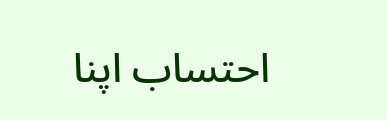احتساب اپنا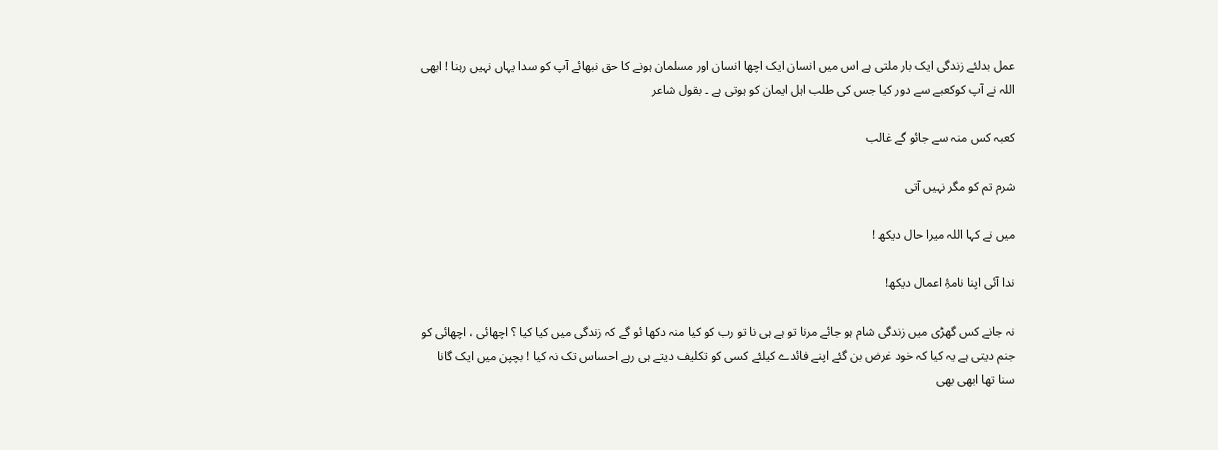عمل بدلئے زندگی ایک بار ملتی ہے اس میں انسان ایک اچھا انسان اور مسلمان ہونے کا حق نبھائے آپ کو سدا یہاں نہیں رہنا ! ابھی اللہ نے آپ کوکعبے سے دور کیا جس کی طلب اہل ایمان کو ہوتی ہے ۔ بقول شاعر

کعبہ کس منہ سے جائو گے غالب

شرم تم کو مگر نہیں آتی

میں نے کہا اللہ میرا حال دیکھ !

ندا آئی اپنا نامۂِ اعمال دیکھ!

نہ جانے کس گھڑی میں زندگی شام ہو جائے مرنا تو ہے ہی نا تو رب کو کیا منہ دکھا ئو گے کہ زندگی میں کیا کیا ؟ اچھائی ، اچھائی کو جنم دیتی ہے یہ کیا کہ خود غرض بن گئے اپنے فائدے کیلئے کسی کو تکلیف دیتے ہی رہے احساس تک نہ کیا ! بچپن میں ایک گانا سنا تھا ابھی بھی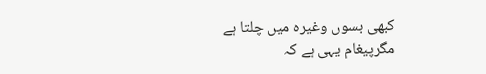کبھی بسوں وغیرہ میں چلتا ہے مگرپیغام یہی ہے کہ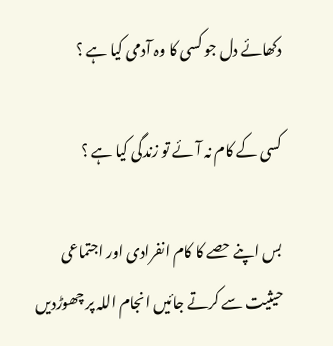دکھائے دل جو کسی کا وہ آدمی کیا ہے ؟

کسی کے کام نہ آئے تو زندگی کیا ہے ؟

بس اپنے حصے کا کام انفرادی اور اجتماعی حیثیت سے کرتے جائیں انجام اللہ پر چھوڑدیں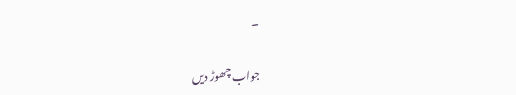۔

جواب چھوڑ دیں